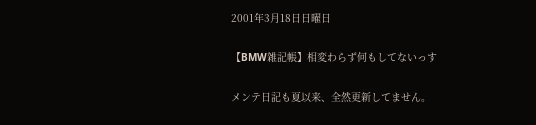2001年3月18日日曜日

【BMW雑記帳】相変わらず何もしてないっす

メンテ日記も夏以来、全然更新してません。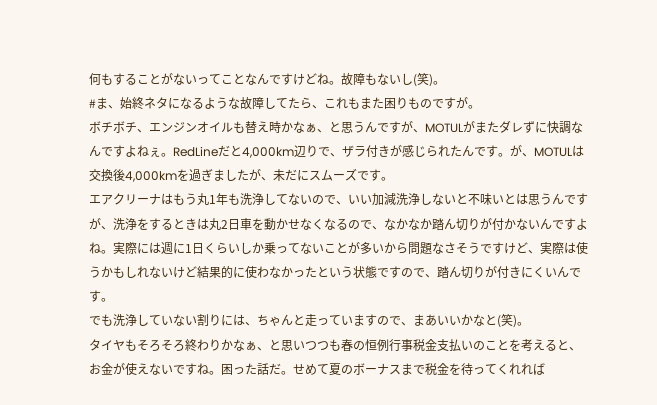何もすることがないってことなんですけどね。故障もないし(笑)。
#ま、始終ネタになるような故障してたら、これもまた困りものですが。
ボチボチ、エンジンオイルも替え時かなぁ、と思うんですが、MOTULがまたダレずに快調なんですよねぇ。RedLineだと4,000km辺りで、ザラ付きが感じられたんです。が、MOTULは交換後4,000kmを過ぎましたが、未だにスムーズです。
エアクリーナはもう丸1年も洗浄してないので、いい加減洗浄しないと不味いとは思うんですが、洗浄をするときは丸2日車を動かせなくなるので、なかなか踏ん切りが付かないんですよね。実際には週に1日くらいしか乗ってないことが多いから問題なさそうですけど、実際は使うかもしれないけど結果的に使わなかったという状態ですので、踏ん切りが付きにくいんです。
でも洗浄していない割りには、ちゃんと走っていますので、まあいいかなと(笑)。
タイヤもそろそろ終わりかなぁ、と思いつつも春の恒例行事税金支払いのことを考えると、お金が使えないですね。困った話だ。せめて夏のボーナスまで税金を待ってくれれば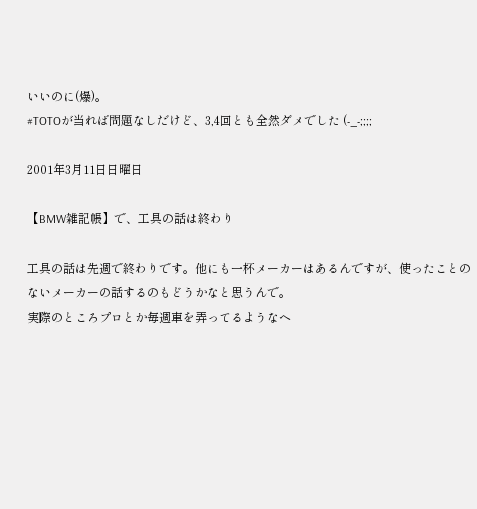いいのに(爆)。
#TOTOが当れば問題なしだけど、3,4回とも全然ダメでした (-_-;;;;

2001年3月11日日曜日

【BMW雑記帳】で、工具の話は終わり

工具の話は先週で終わりです。他にも一杯メーカーはあるんですが、使ったことのないメーカーの話するのもどうかなと思うんで。
実際のところプロとか毎週車を弄ってるようなヘ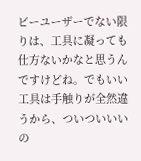ビーユーザーでない限りは、工具に凝っても仕方ないかなと思うんですけどね。でもいい工具は手触りが全然違うから、ついついいいの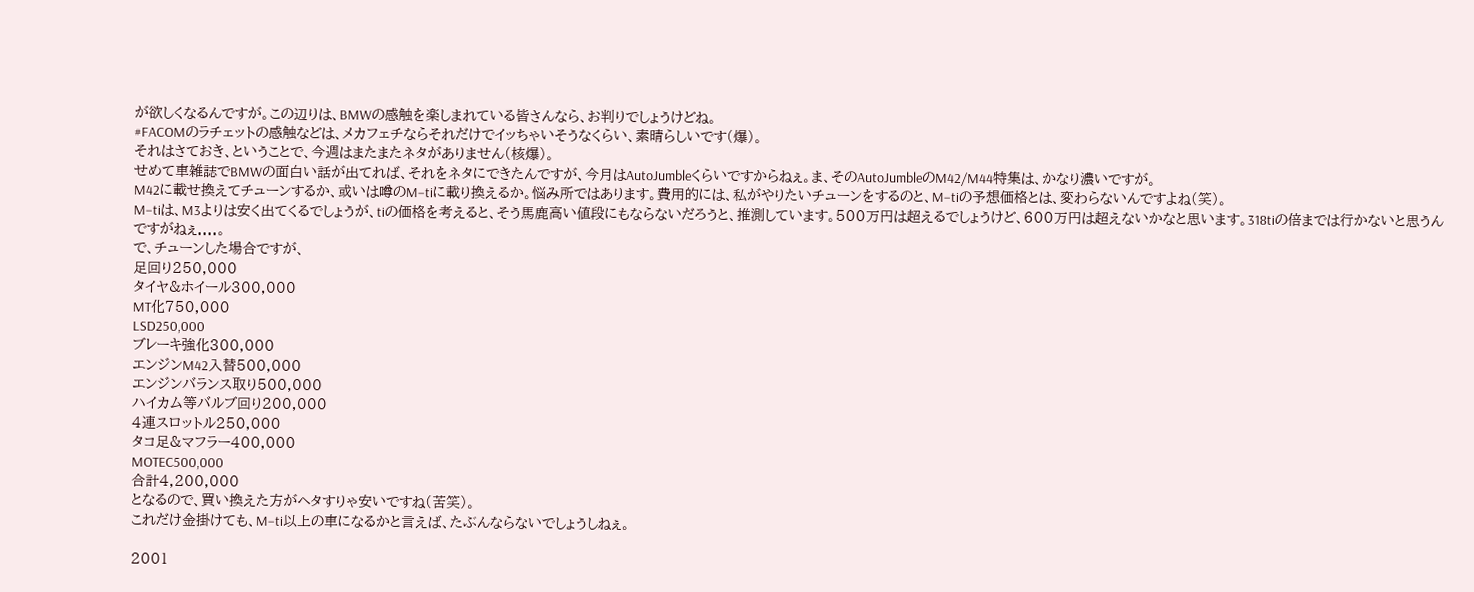が欲しくなるんですが。この辺りは、BMWの感触を楽しまれている皆さんなら、お判りでしょうけどね。
#FACOMのラチェットの感触などは、メカフェチならそれだけでイッちゃいそうなくらい、素晴らしいです(爆)。
それはさておき、ということで、今週はまたまたネタがありません(核爆)。
せめて車雑誌でBMWの面白い話が出てれば、それをネタにできたんですが、今月はAutoJumbleくらいですからねぇ。ま、そのAutoJumbleのM42/M44特集は、かなり濃いですが。
M42に載せ換えてチューンするか、或いは噂のM−tiに載り換えるか。悩み所ではあります。費用的には、私がやりたいチューンをするのと、M−tiの予想価格とは、変わらないんですよね(笑)。
M−tiは、M3よりは安く出てくるでしょうが、tiの価格を考えると、そう馬鹿高い値段にもならないだろうと、推測しています。500万円は超えるでしょうけど、600万円は超えないかなと思います。318tiの倍までは行かないと思うんですがねぇ....。
で、チューンした場合ですが、
足回り250,000
タイヤ&ホイール300,000
MT化750,000
LSD250,000
ブレーキ強化300,000
エンジンM42入替500,000
エンジンバランス取り500,000
ハイカム等バルブ回り200,000
4連スロットル250,000
タコ足&マフラー400,000
MOTEC500,000
合計4,200,000
となるので、買い換えた方がヘタすりゃ安いですね(苦笑)。
これだけ金掛けても、M−ti以上の車になるかと言えば、たぶんならないでしょうしねぇ。

2001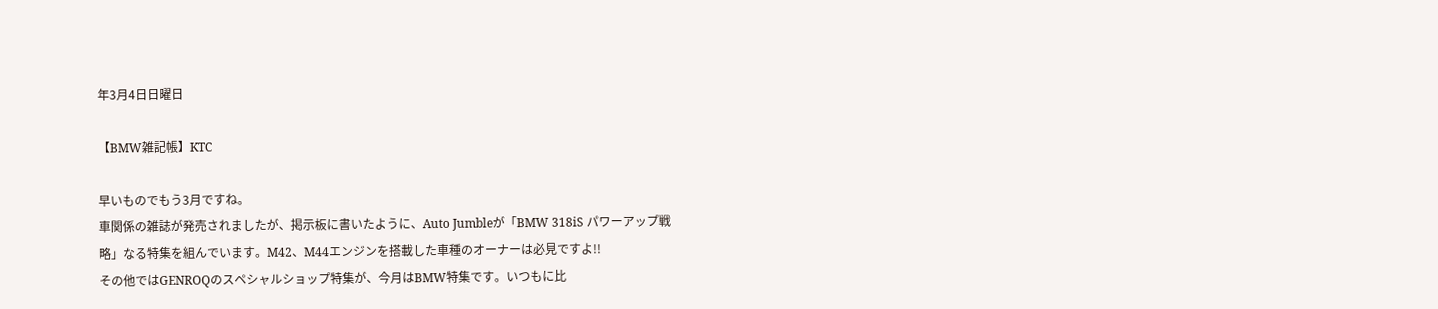年3月4日日曜日

【BMW雑記帳】KTC

早いものでもう3月ですね。
車関係の雑誌が発売されましたが、掲示板に書いたように、Auto Jumbleが「BMW 318iS パワーアップ戦略」なる特集を組んでいます。M42、M44エンジンを搭載した車種のオーナーは必見ですよ!!
その他ではGENROQのスペシャルショップ特集が、今月はBMW特集です。いつもに比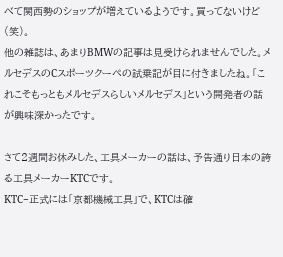べて関西勢のショップが増えているようです。買ってないけど(笑)。
他の雑誌は、あまりBMWの記事は見受けられませんでした。メルセデスのCスポーツクーペの試乗記が目に付きましたね。「これこそもっともメルセデスらしいメルセデス」という開発者の話が興味深かったです。

さて2週間お休みした、工具メーカーの話は、予告通り日本の誇る工具メーカーKTCです。
KTC−正式には「京都機械工具」で、KTCは確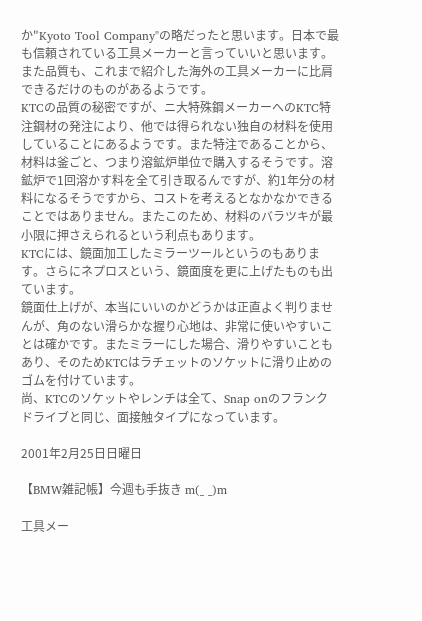か"Kyoto Tool Company"の略だったと思います。日本で最も信頼されている工具メーカーと言っていいと思います。また品質も、これまで紹介した海外の工具メーカーに比肩できるだけのものがあるようです。
KTCの品質の秘密ですが、ニ大特殊鋼メーカーへのKTC特注鋼材の発注により、他では得られない独自の材料を使用していることにあるようです。また特注であることから、材料は釜ごと、つまり溶鉱炉単位で購入するそうです。溶鉱炉で1回溶かす料を全て引き取るんですが、約1年分の材料になるそうですから、コストを考えるとなかなかできることではありません。またこのため、材料のバラツキが最小限に押さえられるという利点もあります。
KTCには、鏡面加工したミラーツールというのもあります。さらにネプロスという、鏡面度を更に上げたものも出ています。
鏡面仕上げが、本当にいいのかどうかは正直よく判りませんが、角のない滑らかな握り心地は、非常に使いやすいことは確かです。またミラーにした場合、滑りやすいこともあり、そのためKTCはラチェットのソケットに滑り止めのゴムを付けています。
尚、KTCのソケットやレンチは全て、Snap onのフランクドライブと同じ、面接触タイプになっています。

2001年2月25日日曜日

【BMW雑記帳】今週も手抜き m(_ _)m

工具メー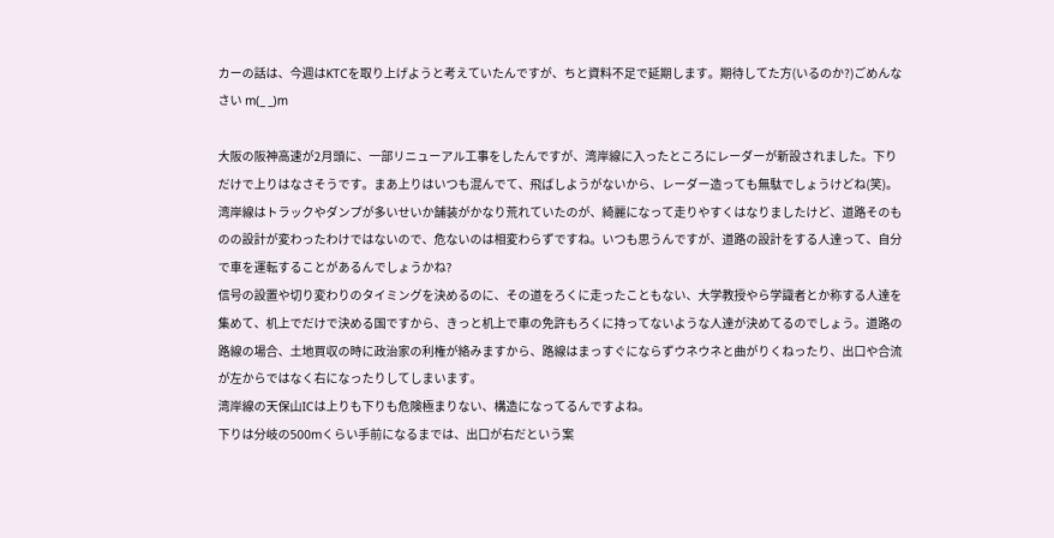カーの話は、今週はKTCを取り上げようと考えていたんですが、ちと資料不足で延期します。期待してた方(いるのか?)ごめんなさい m(_ _)m

大阪の阪神高速が2月頭に、一部リニューアル工事をしたんですが、湾岸線に入ったところにレーダーが新設されました。下りだけで上りはなさそうです。まあ上りはいつも混んでて、飛ばしようがないから、レーダー造っても無駄でしょうけどね(笑)。
湾岸線はトラックやダンプが多いせいか舗装がかなり荒れていたのが、綺麗になって走りやすくはなりましたけど、道路そのものの設計が変わったわけではないので、危ないのは相変わらずですね。いつも思うんですが、道路の設計をする人達って、自分で車を運転することがあるんでしょうかね?
信号の設置や切り変わりのタイミングを決めるのに、その道をろくに走ったこともない、大学教授やら学識者とか称する人達を集めて、机上でだけで決める国ですから、きっと机上で車の免許もろくに持ってないような人達が決めてるのでしょう。道路の路線の場合、土地買収の時に政治家の利権が絡みますから、路線はまっすぐにならずウネウネと曲がりくねったり、出口や合流が左からではなく右になったりしてしまいます。
湾岸線の天保山ICは上りも下りも危険極まりない、構造になってるんですよね。
下りは分岐の500mくらい手前になるまでは、出口が右だという案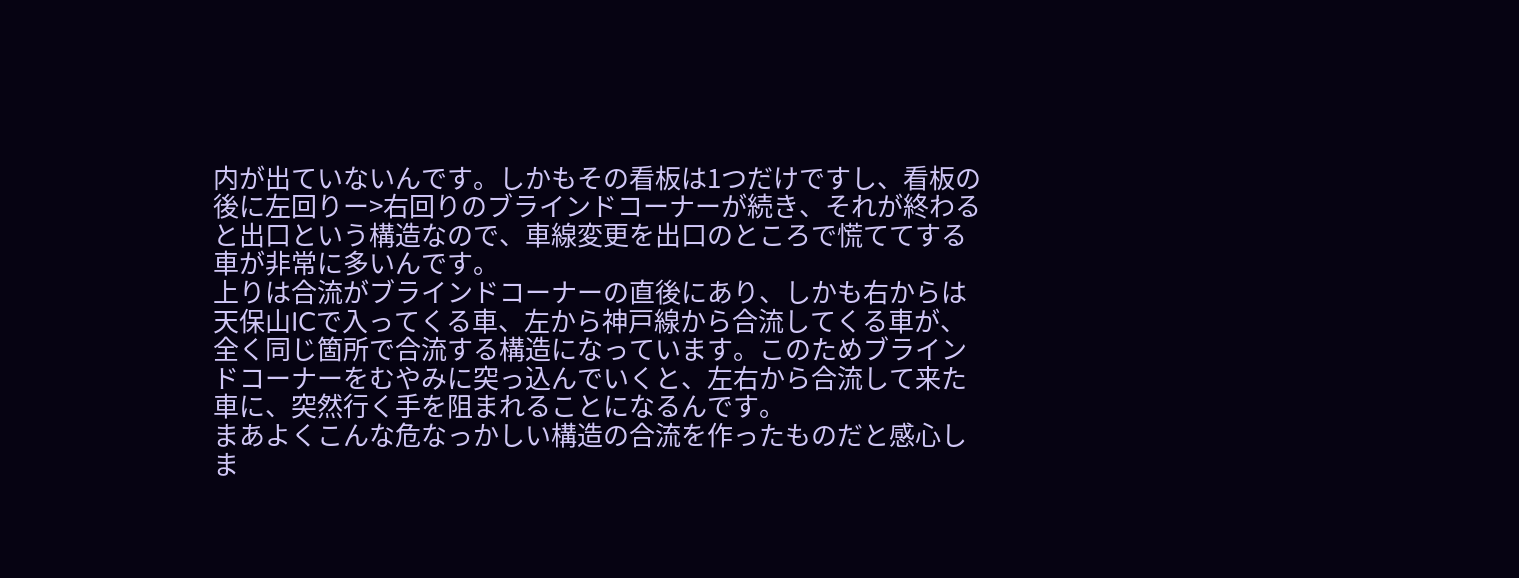内が出ていないんです。しかもその看板は1つだけですし、看板の後に左回りー>右回りのブラインドコーナーが続き、それが終わると出口という構造なので、車線変更を出口のところで慌ててする車が非常に多いんです。
上りは合流がブラインドコーナーの直後にあり、しかも右からは天保山ICで入ってくる車、左から神戸線から合流してくる車が、全く同じ箇所で合流する構造になっています。このためブラインドコーナーをむやみに突っ込んでいくと、左右から合流して来た車に、突然行く手を阻まれることになるんです。
まあよくこんな危なっかしい構造の合流を作ったものだと感心しま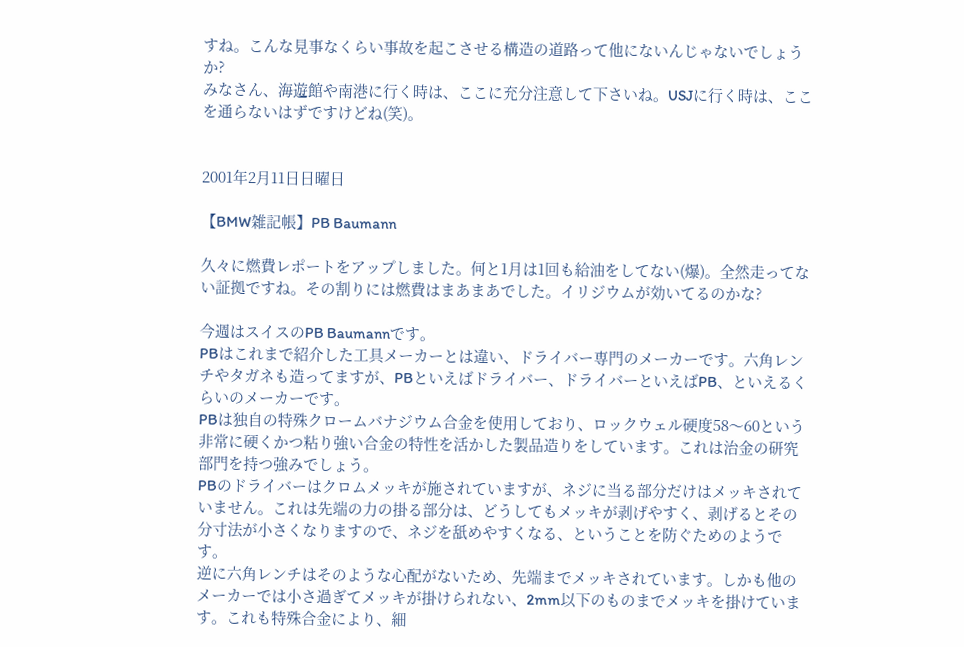すね。こんな見事なくらい事故を起こさせる構造の道路って他にないんじゃないでしょうか?
みなさん、海遊館や南港に行く時は、ここに充分注意して下さいね。USJに行く時は、ここを通らないはずですけどね(笑)。


2001年2月11日日曜日

【BMW雑記帳】PB Baumann

久々に燃費レポートをアップしました。何と1月は1回も給油をしてない(爆)。全然走ってない証拠ですね。その割りには燃費はまあまあでした。イリジウムが効いてるのかな?

今週はスイスのPB Baumannです。
PBはこれまで紹介した工具メーカーとは違い、ドライバー専門のメーカーです。六角レンチやタガネも造ってますが、PBといえばドライバー、ドライバーといえばPB、といえるくらいのメーカーです。
PBは独自の特殊クロームバナジウム合金を使用しており、ロックウェル硬度58〜60という非常に硬くかつ粘り強い合金の特性を活かした製品造りをしています。これは治金の研究部門を持つ強みでしょう。
PBのドライバーはクロムメッキが施されていますが、ネジに当る部分だけはメッキされていません。これは先端の力の掛る部分は、どうしてもメッキが剥げやすく、剥げるとその分寸法が小さくなりますので、ネジを舐めやすくなる、ということを防ぐためのようです。
逆に六角レンチはそのような心配がないため、先端までメッキされています。しかも他のメーカーでは小さ過ぎてメッキが掛けられない、2mm以下のものまでメッキを掛けています。これも特殊合金により、細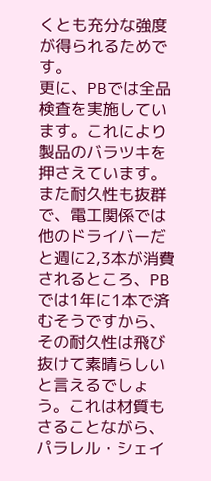くとも充分な強度が得られるためです。
更に、PBでは全品検査を実施しています。これにより製品のバラツキを押さえています。
また耐久性も抜群で、電工関係では他のドライバーだと週に2,3本が消費されるところ、PBでは1年に1本で済むそうですから、その耐久性は飛び抜けて素晴らしいと言えるでしょう。これは材質もさることながら、パラレル・シェイ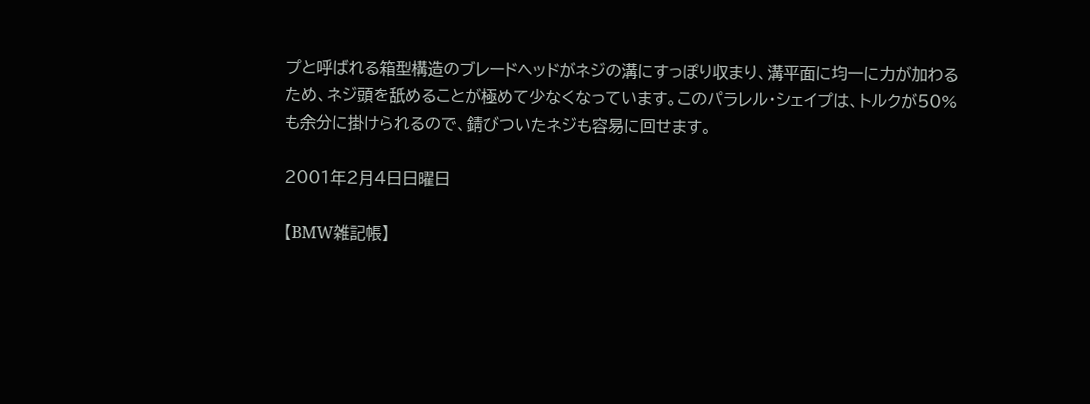プと呼ばれる箱型構造のブレードヘッドがネジの溝にすっぽり収まり、溝平面に均一に力が加わるため、ネジ頭を舐めることが極めて少なくなっています。このパラレル・シェイプは、トルクが50%も余分に掛けられるので、錆びついたネジも容易に回せます。

2001年2月4日日曜日

【BMW雑記帳】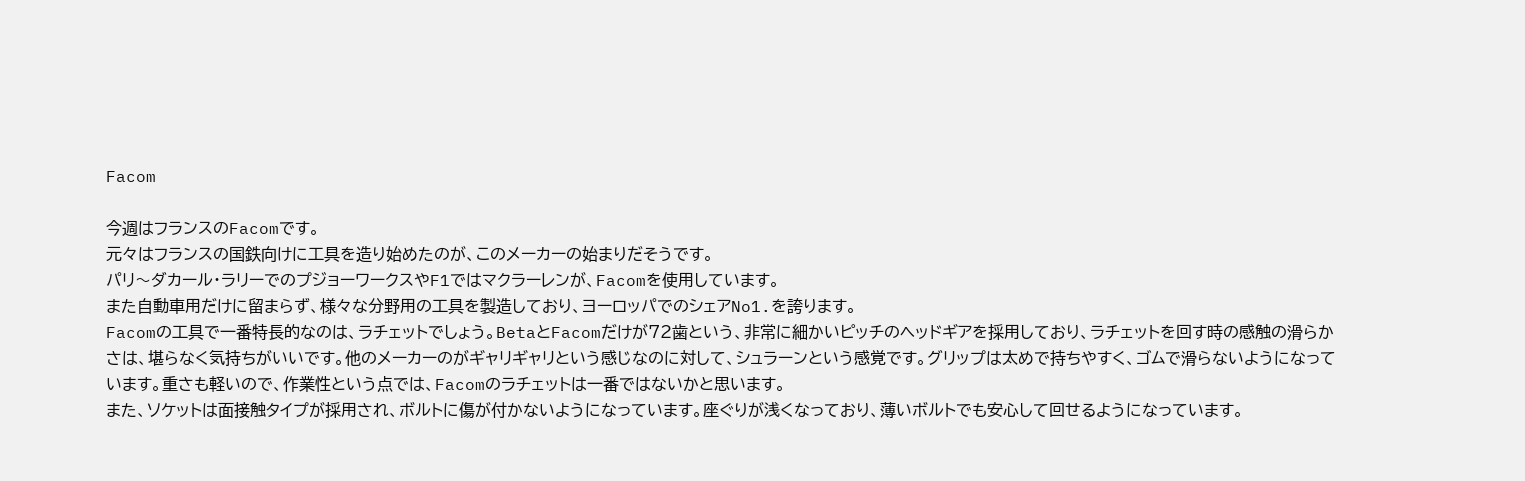Facom

今週はフランスのFacomです。
元々はフランスの国鉄向けに工具を造り始めたのが、このメーカーの始まりだそうです。
パリ〜ダカール・ラリーでのプジョーワークスやF1ではマクラーレンが、Facomを使用しています。
また自動車用だけに留まらず、様々な分野用の工具を製造しており、ヨーロッパでのシェアNo1.を誇ります。
Facomの工具で一番特長的なのは、ラチェットでしょう。BetaとFacomだけが72歯という、非常に細かいピッチのヘッドギアを採用しており、ラチェットを回す時の感触の滑らかさは、堪らなく気持ちがいいです。他のメーカーのがギャリギャリという感じなのに対して、シュラーンという感覚です。グリップは太めで持ちやすく、ゴムで滑らないようになっています。重さも軽いので、作業性という点では、Facomのラチェットは一番ではないかと思います。
また、ソケットは面接触タイプが採用され、ボルトに傷が付かないようになっています。座ぐりが浅くなっており、薄いボルトでも安心して回せるようになっています。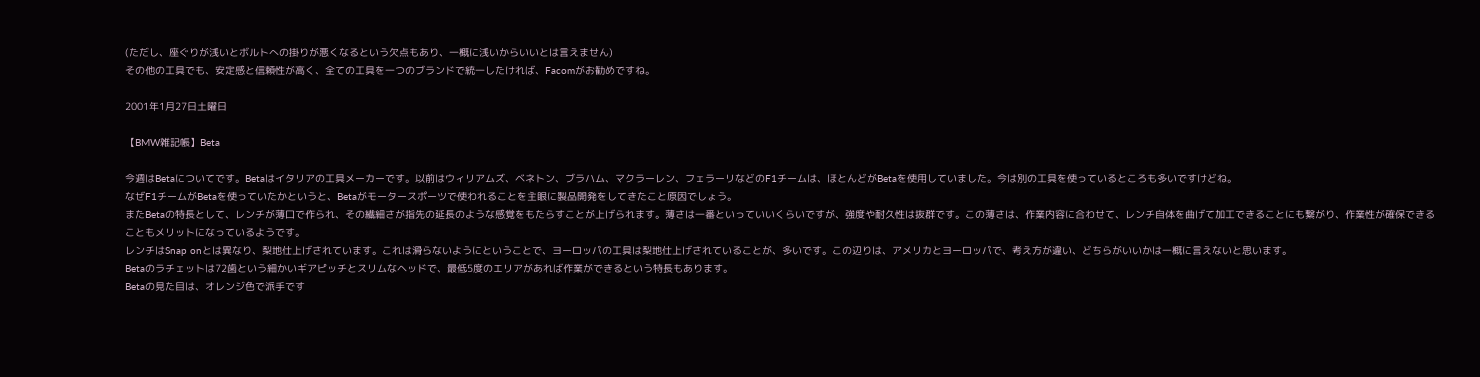(ただし、座ぐりが浅いとボルトへの掛りが悪くなるという欠点もあり、一概に浅いからいいとは言えません)
その他の工具でも、安定感と信頼性が高く、全ての工具を一つのブランドで統一したければ、Facomがお勧めですね。

2001年1月27日土曜日

【BMW雑記帳】Beta

今週はBetaについてです。Betaはイタリアの工具メーカーです。以前はウィリアムズ、ベネトン、ブラハム、マクラーレン、フェラーリなどのF1チームは、ほとんどがBetaを使用していました。今は別の工具を使っているところも多いですけどね。
なぜF1チームがBetaを使っていたかというと、Betaがモータースポーツで使われることを主眼に製品開発をしてきたこと原因でしょう。
またBetaの特長として、レンチが薄口で作られ、その繊細さが指先の延長のような感覚をもたらすことが上げられます。薄さは一番といっていいくらいですが、強度や耐久性は抜群です。この薄さは、作業内容に合わせて、レンチ自体を曲げて加工できることにも繋がり、作業性が確保できることもメリットになっているようです。
レンチはSnap onとは異なり、梨地仕上げされています。これは滑らないようにということで、ヨーロッパの工具は梨地仕上げされていることが、多いです。この辺りは、アメリカとヨーロッパで、考え方が違い、どちらがいいかは一概に言えないと思います。
Betaのラチェットは72歯という細かいギアピッチとスリムなヘッドで、最低5度のエリアがあれば作業ができるという特長もあります。
Betaの見た目は、オレンジ色で派手です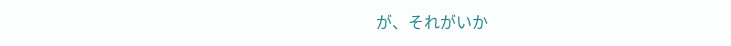が、それがいか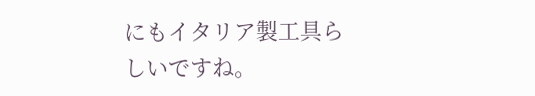にもイタリア製工具らしいですね。